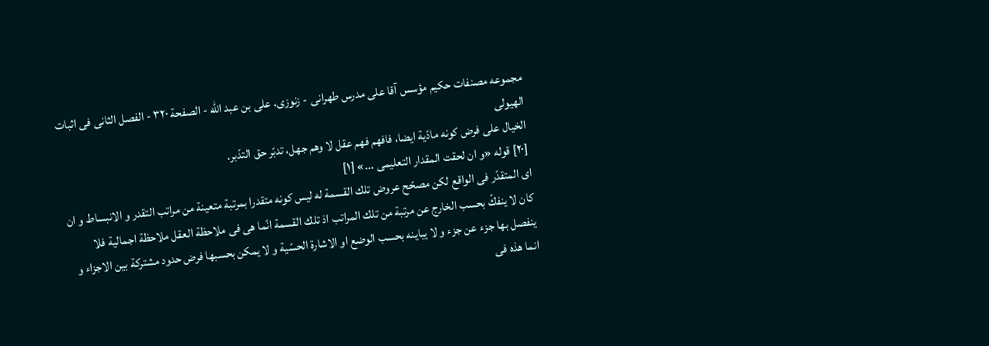مجموعه مصنفات حكيم مؤسس آقا على مدرس طهرانى - زنوزى، على بن عبد الله - الصفحة ٣٢٠ - الفصل الثانى فى اثبات الهيولى
الخيال على فرض كونه مادّية ايضا، فافهم فهم عقل لا وهم جهل، تدبّر حق التدّبر.
[٢٠] قوله «و ان لحقت المقدار التعليمى ...» [١]
اى المتقدّر فى الواقع لكن مصحّح عروض تلك القسمة له ليس كونه متقدرا بمرتبة متعينة من مراتب التقدر و الانبساط و ان كان لا ينفكّ بحسب الخارج عن مرتبة من تلك المراتب اذ تلك القسمة انّما هى فى ملاحظة العقل ملاحظة اجمالية فلا ينفصل بها جزء عن جزء و لا يباينه بحسب الوضع او الاشارة الحسّية و لا يمكن بحسبها فرض حدود مشتركة بين الاجزاء و انما هذه فى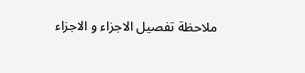ملاحظة تفصيل الاجزاء و الاجزاء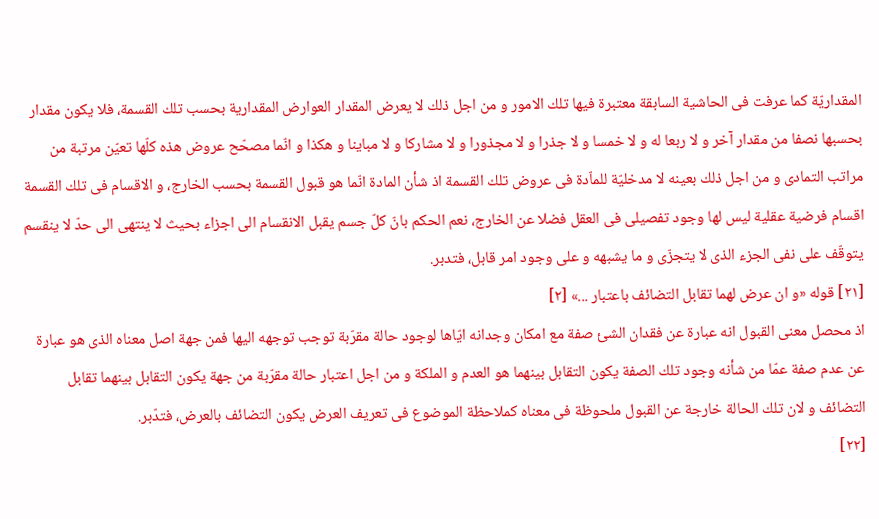المقداريّة كما عرفت فى الحاشية السابقة معتبرة فيها تلك الامور و من اجل ذلك لا يعرض المقدار العوارض المقدارية بحسب تلك القسمة، فلا يكون مقدار بحسبها نصفا من مقدار آخر و لا ربعا له و لا خمسا و لا جذرا و لا مجذورا و لا مشاركا و لا مباينا و هكذا و انّما مصحّح عروض هذه كلّها تعيّن مرتبة من مراتب التمادى و من اجل ذلك بعينه لا مدخليّة للماّدة فى عروض تلك القسمة اذ شأن المادة انّما هو قبول القسمة بحسب الخارج، و الاقسام فى تلك القسمة اقسام فرضية عقلية ليس لها وجود تفصيلى فى العقل فضلا عن الخارج، نعم الحكم بانّ كلّ جسم يقبل الانقسام الى اجزاء بحيث لا ينتهى الى حدّ لا ينقسم يتوقّف على نفى الجزء الذى لا يتجزّى و ما يشبهه و على وجود امر قابل، فتدبر.
[٢١] قوله «و ان عرض لهما تقابل التضائف باعتبار ...» [٢]
اذ محصل معنى القبول انه عبارة عن فقدان الشئ صفة مع امكان وجدانه ايّاها لوجود حالة مقرّبة توجب توجهه اليها فمن جهة اصل معناه الذى هو عبارة عن عدم صفة عمّا من شأنه وجود تلك الصفة يكون التقابل بينهما هو العدم و الملكة و من اجل اعتبار حالة مقرّبة من جهة يكون التقابل بينهما تقابل التضائف و لان تلك الحالة خارجة عن القبول ملحوظة فى معناه كملاحظة الموضوع فى تعريف العرض يكون التضائف بالعرض، فتدّبر.
[٢٢]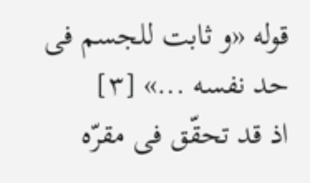قوله «و ثابت للجسم فى حد نفسه ...» [٣]
اذ قد تحقّق فى مقرّه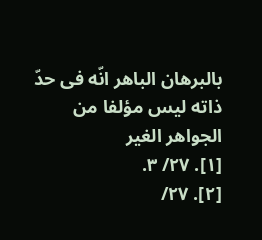بالبرهان الباهر انّه فى حدّ ذاته ليس مؤلفا من الجواهر الغير
[١]. ٢٧/ ٣.
[٢]. ٢٧/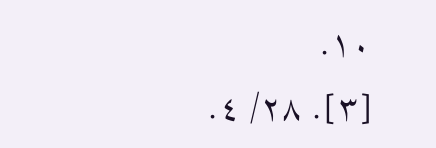١٠.
[٣]. ٢٨/ ٤.